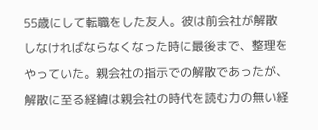55歳にして転職をした友人。彼は前会社が解散しなければならなくなった時に最後まで、整理をやっていた。親会社の指示での解散であったが、解散に至る経緯は親会社の時代を読む力の無い経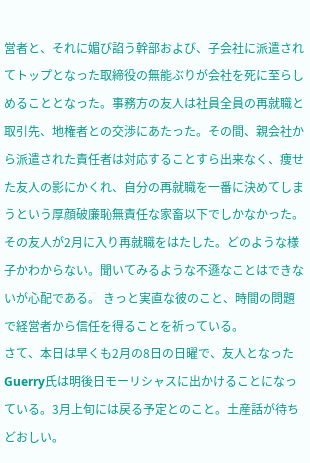営者と、それに媚び諂う幹部および、子会社に派遣されてトップとなった取締役の無能ぶりが会社を死に至らしめることとなった。事務方の友人は社員全員の再就職と取引先、地権者との交渉にあたった。その間、親会社から派遣された責任者は対応することすら出来なく、痩せた友人の影にかくれ、自分の再就職を一番に決めてしまうという厚顔破廉恥無責任な家畜以下でしかなかった。
その友人が2月に入り再就職をはたした。どのような様子かわからない。聞いてみるような不遜なことはできないが心配である。 きっと実直な彼のこと、時間の問題で経営者から信任を得ることを祈っている。
さて、本日は早くも2月の8日の日曜で、友人となったGuerry氏は明後日モーリシャスに出かけることになっている。3月上旬には戻る予定とのこと。土産話が待ちどおしい。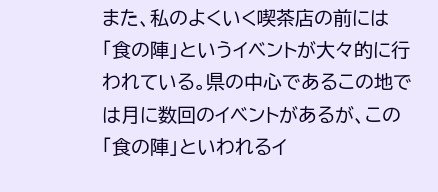また、私のよくいく喫茶店の前には「食の陣」というイベントが大々的に行われている。県の中心であるこの地では月に数回のイベントがあるが、この「食の陣」といわれるイ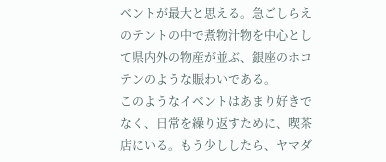ベントが最大と思える。急ごしらえのテントの中で煮物汁物を中心として県内外の物産が並ぶ、銀座のホコテンのような賑わいである。
このようなイベントはあまり好きでなく、日常を繰り返すために、喫茶店にいる。もう少ししたら、ヤマダ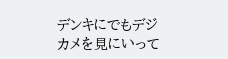デンキにでもデジカメを見にいって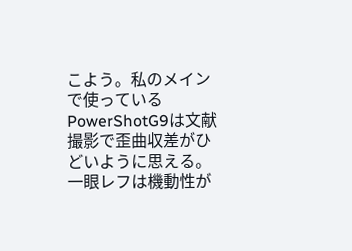こよう。私のメインで使っているPowerShotG9は文献撮影で歪曲収差がひどいように思える。一眼レフは機動性が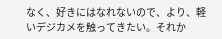なく、好きにはなれないので、より、軽いデジカメを触ってきたい。それか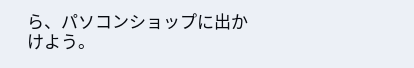ら、パソコンショップに出かけよう。